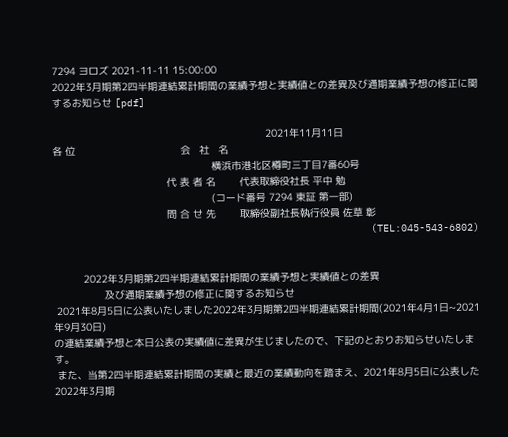7294 ヨロズ 2021-11-11 15:00:00
2022年3月期第2四半期連結累計期間の業績予想と実績値との差異及び通期業績予想の修正に関するお知らせ [pdf]

                                                                       2021年11月11日
各 位                                   会   社   名
                                                     横浜市港北区樽町三丁目7番60号
                                      代 表 者 名        代表取締役社長 平中 勉
                                                     (コード番号 7294 東証 第一部)
                                      問 合 せ 先        取締役副社長執行役員 佐草 彰
                                                     (TEL:045-543-6802)


          2022年3月期第2四半期連結累計期間の業績予想と実績値との差異
                 及び通期業績予想の修正に関するお知らせ
 2021年8月5日に公表いたしました2022年3月期第2四半期連結累計期間(2021年4月1日~2021年9月30日)
の連結業績予想と本日公表の実績値に差異が生じましたので、下記のとおりお知らせいたします。
 また、当第2四半期連結累計期間の実績と最近の業績動向を踏まえ、2021年8月5日に公表した2022年3月期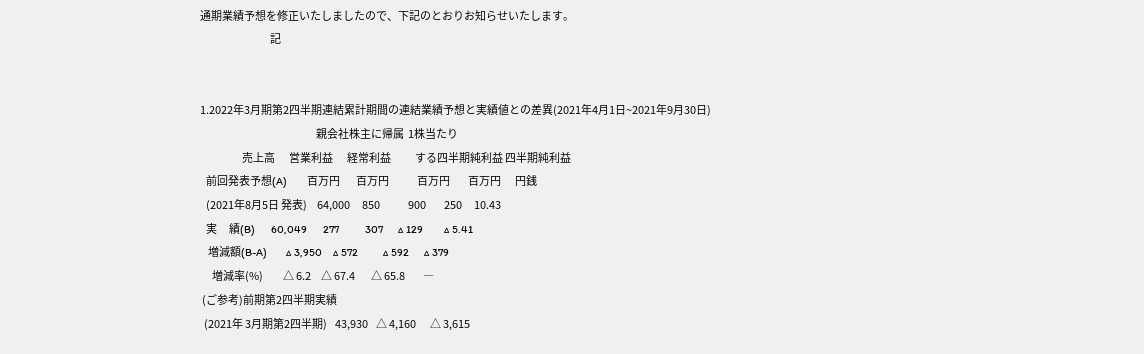通期業績予想を修正いたしましたので、下記のとおりお知らせいたします。
                                   記


1.2022年3月期第2四半期連結累計期間の連結業績予想と実績値との差異(2021年4月1日~2021年9月30日)
                                                          親会社株主に帰属  1株当たり
                     売上高       営業利益       経常利益            する四半期純利益 四半期純利益
   前回発表予想(A)          百万円        百万円              百万円         百万円       円銭
   (2021年8月5日 発表)     64,000      850              900         250      10.43
   実      績(B)        60,049        277             307       △ 129          △ 5.41
    増減額(B-A)         △ 3,950     △ 572            △ 592       △ 379
      増減率(%)          △ 6.2     △ 67.4        △ 65.8         ―
 (ご参考)前期第2四半期実績
  (2021年 3月期第2四半期)    43,930    △ 4,160       △ 3,615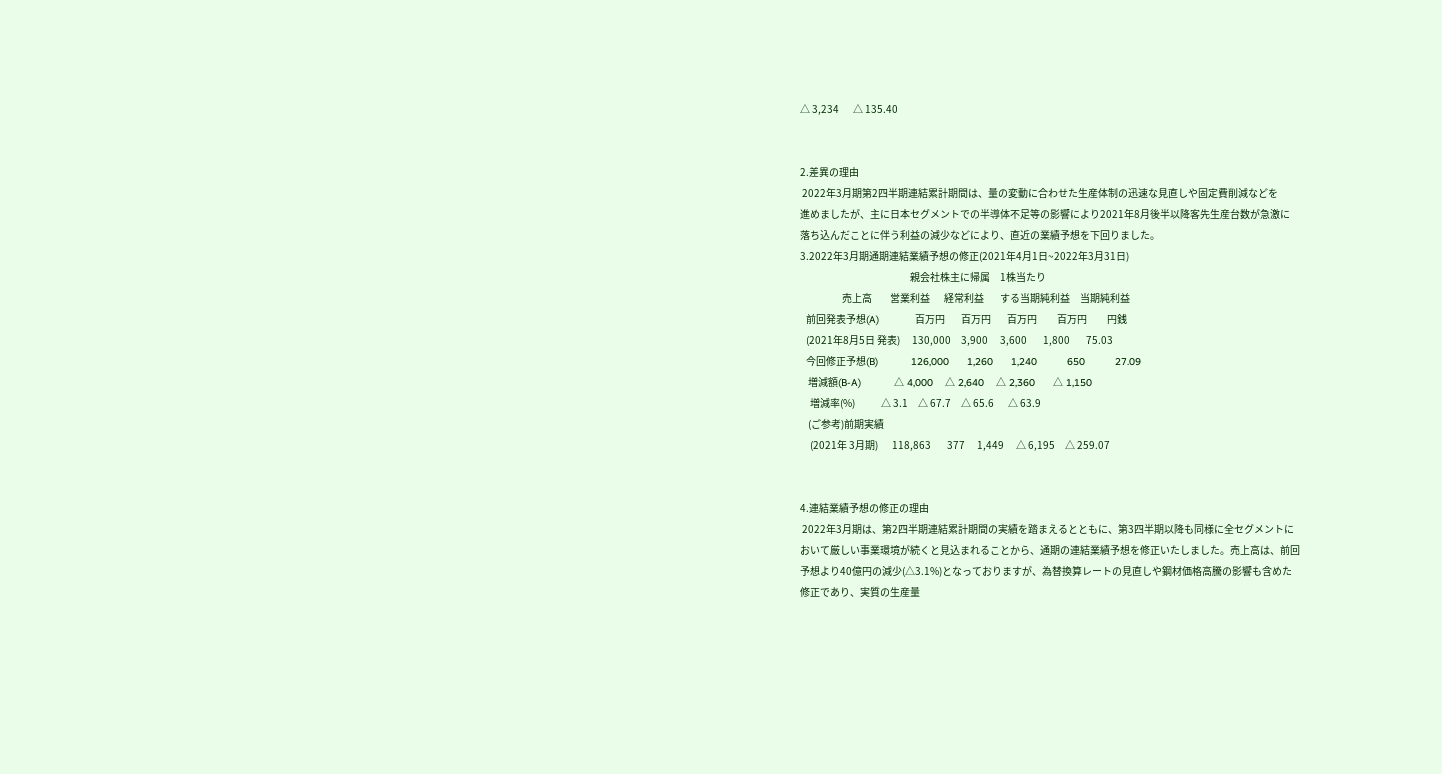△ 3,234       △ 135.40


2.差異の理由
 2022年3月期第2四半期連結累計期間は、量の変動に合わせた生産体制の迅速な見直しや固定費削減などを
進めましたが、主に日本セグメントでの半導体不足等の影響により2021年8月後半以降客先生産台数が急激に
落ち込んだことに伴う利益の減少などにより、直近の業績予想を下回りました。
3.2022年3月期通期連結業績予想の修正(2021年4月1日~2022年3月31日)
                                                       親会社株主に帰属     1株当たり
                     売上高         営業利益       経常利益        する当期純利益     当期純利益
   前回発表予想(A)            百万円        百万円        百万円          百万円          円銭
   (2021年8月5日 発表)      130,000     3,900      3,600        1,800        75.03
   今回修正予想(B)           126,000      1,260      1,240          650          27.09
    増減額(B-A)           △ 4,000    △ 2,640    △ 2,360      △ 1,150
     増減率(%)             △ 3.1     △ 67.7     △ 65.6       △ 63.9
    (ご参考)前期実績
     (2021年 3月期)       118,863        377      1,449      △ 6,195     △ 259.07


4.連結業績予想の修正の理由
 2022年3月期は、第2四半期連結累計期間の実績を踏まえるとともに、第3四半期以降も同様に全セグメントに
おいて厳しい事業環境が続くと見込まれることから、通期の連結業績予想を修正いたしました。売上高は、前回
予想より40億円の減少(△3.1%)となっておりますが、為替換算レートの見直しや鋼材価格高騰の影響も含めた
修正であり、実質の生産量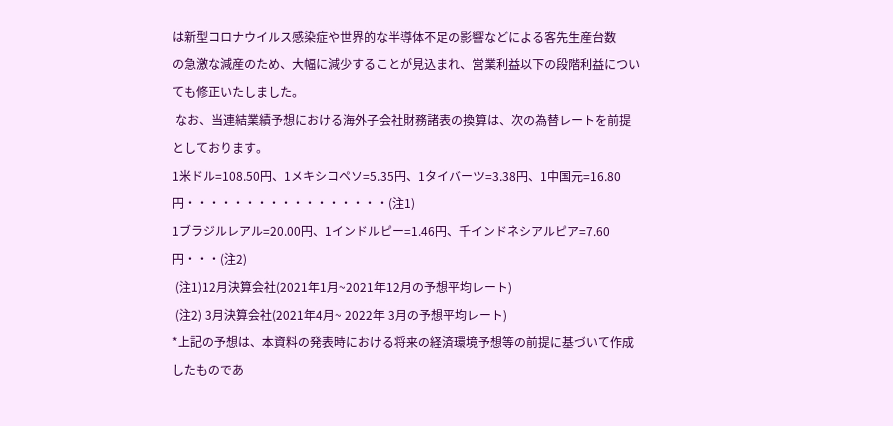は新型コロナウイルス感染症や世界的な半導体不足の影響などによる客先生産台数
の急激な減産のため、大幅に減少することが見込まれ、営業利益以下の段階利益についても修正いたしました。
 なお、当連結業績予想における海外子会社財務諸表の換算は、次の為替レートを前提としております。
1米ドル=108.50円、1メキシコペソ=5.35円、1タイバーツ=3.38円、1中国元=16.80円・・・・・・・・・・・・・・・・・(注1)
1ブラジルレアル=20.00円、1インドルピー=1.46円、千インドネシアルピア=7.60円・・・(注2)
 (注1)12月決算会社(2021年1月~2021年12月の予想平均レート)
 (注2) 3月決算会社(2021年4月~ 2022年 3月の予想平均レート)
*上記の予想は、本資料の発表時における将来の経済環境予想等の前提に基づいて作成したものであ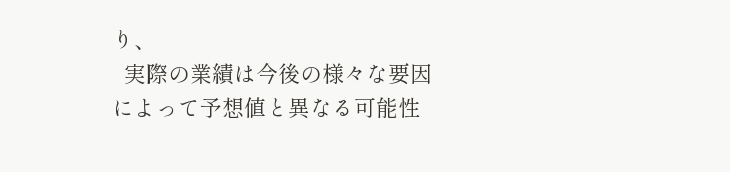り、
  実際の業績は今後の様々な要因によって予想値と異なる可能性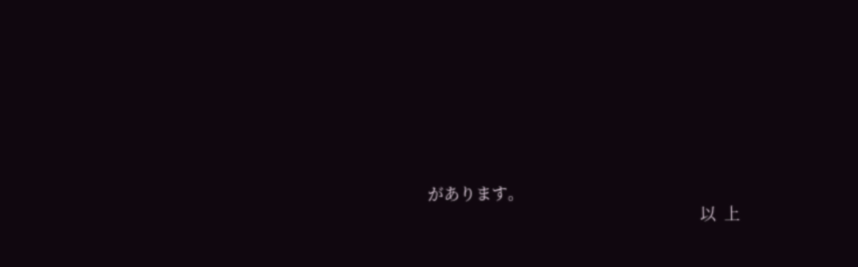があります。
                                                                    以  上